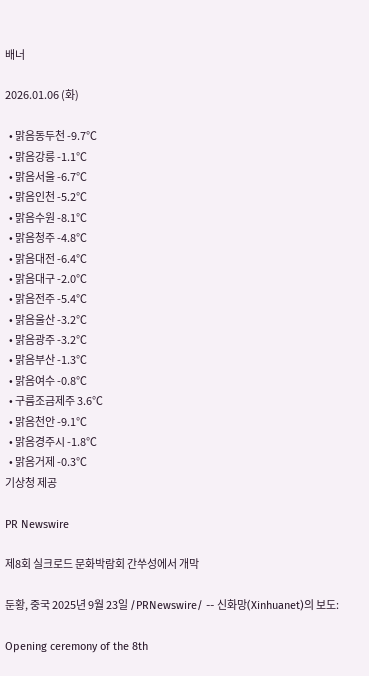배너

2026.01.06 (화)

  • 맑음동두천 -9.7℃
  • 맑음강릉 -1.1℃
  • 맑음서울 -6.7℃
  • 맑음인천 -5.2℃
  • 맑음수원 -8.1℃
  • 맑음청주 -4.8℃
  • 맑음대전 -6.4℃
  • 맑음대구 -2.0℃
  • 맑음전주 -5.4℃
  • 맑음울산 -3.2℃
  • 맑음광주 -3.2℃
  • 맑음부산 -1.3℃
  • 맑음여수 -0.8℃
  • 구름조금제주 3.6℃
  • 맑음천안 -9.1℃
  • 맑음경주시 -1.8℃
  • 맑음거제 -0.3℃
기상청 제공

PR Newswire

제8회 실크로드 문화박람회 간쑤성에서 개막

둔황, 중국 2025년 9월 23일 /PRNewswire/ -- 신화망(Xinhuanet)의 보도:

Opening ceremony of the 8th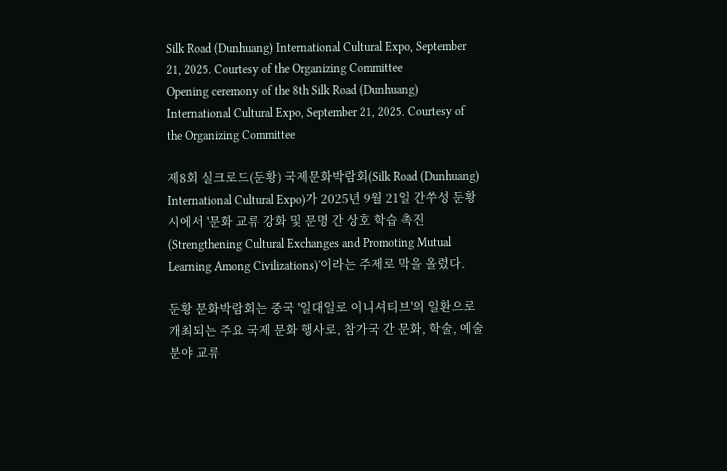Silk Road (Dunhuang) International Cultural Expo, September 21, 2025. Courtesy of the Organizing Committee
Opening ceremony of the 8th Silk Road (Dunhuang) International Cultural Expo, September 21, 2025. Courtesy of the Organizing Committee

제8회 실크로드(둔황) 국제문화박람회(Silk Road (Dunhuang) International Cultural Expo)가 2025년 9월 21일 간쑤성 둔황시에서 '문화 교류 강화 및 문명 간 상호 학습 촉진(Strengthening Cultural Exchanges and Promoting Mutual Learning Among Civilizations)'이라는 주제로 막을 올렸다.

둔황 문화박람회는 중국 '일대일로 이니셔티브'의 일환으로 개최되는 주요 국제 문화 행사로, 참가국 간 문화, 학술, 예술 분야 교류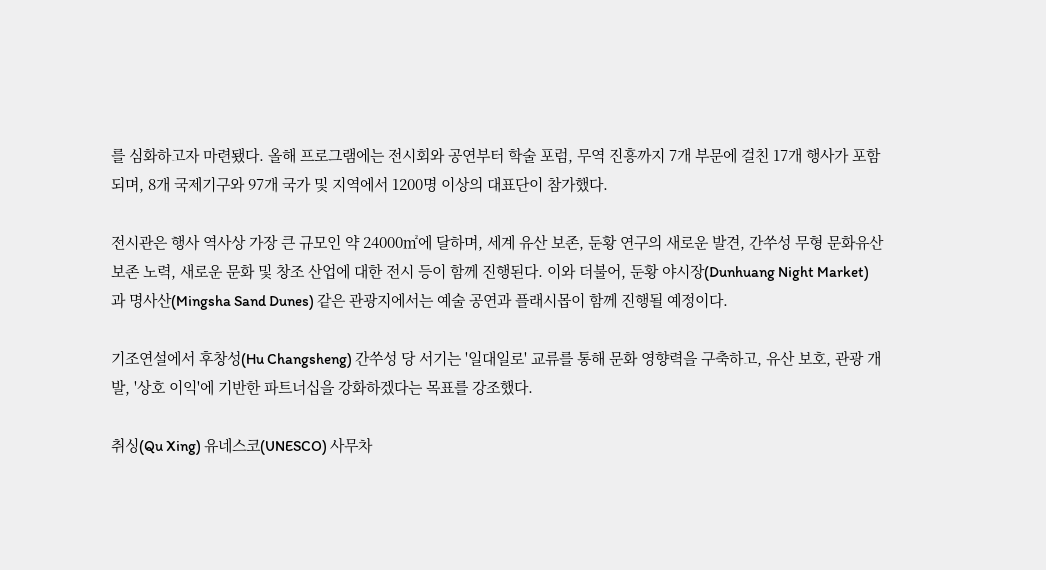를 심화하고자 마련됐다. 올해 프로그램에는 전시회와 공연부터 학술 포럼, 무역 진흥까지 7개 부문에 걸친 17개 행사가 포함되며, 8개 국제기구와 97개 국가 및 지역에서 1200명 이상의 대표단이 참가했다.

전시관은 행사 역사상 가장 큰 규모인 약 24000㎡에 달하며, 세계 유산 보존, 둔황 연구의 새로운 발견, 간쑤성 무형 문화유산 보존 노력, 새로운 문화 및 창조 산업에 대한 전시 등이 함께 진행된다. 이와 더불어, 둔황 야시장(Dunhuang Night Market)과 명사산(Mingsha Sand Dunes) 같은 관광지에서는 예술 공연과 플래시몹이 함께 진행될 예정이다.

기조연설에서 후창성(Hu Changsheng) 간쑤성 당 서기는 '일대일로' 교류를 통해 문화 영향력을 구축하고, 유산 보호, 관광 개발, '상호 이익'에 기반한 파트너십을 강화하겠다는 목표를 강조했다.

취싱(Qu Xing) 유네스코(UNESCO) 사무차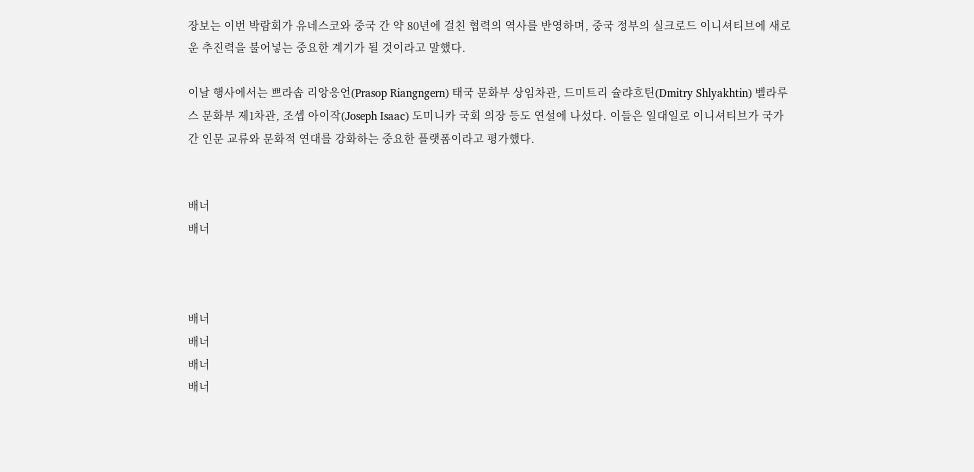장보는 이번 박람회가 유네스코와 중국 간 약 80년에 걸친 협력의 역사를 반영하며, 중국 정부의 실크로드 이니셔티브에 새로운 추진력을 불어넣는 중요한 계기가 될 것이라고 말했다.

이날 행사에서는 쁘라솝 리앙응언(Prasop Riangngern) 태국 문화부 상임차관, 드미트리 슐랴흐틴(Dmitry Shlyakhtin) 벨라루스 문화부 제1차관, 조셉 아이작(Joseph Isaac) 도미니카 국회 의장 등도 연설에 나섰다. 이들은 일대일로 이니셔티브가 국가 간 인문 교류와 문화적 연대를 강화하는 중요한 플랫폼이라고 평가했다.


배너
배너



배너
배너
배너
배너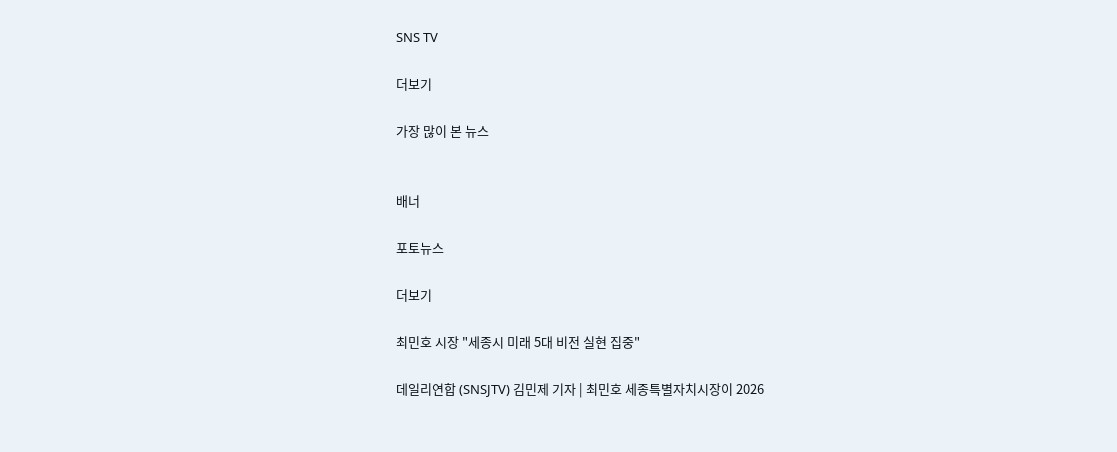SNS TV

더보기

가장 많이 본 뉴스


배너

포토뉴스

더보기

최민호 시장 "세종시 미래 5대 비전 실현 집중"

데일리연합 (SNSJTV) 김민제 기자 | 최민호 세종특별자치시장이 2026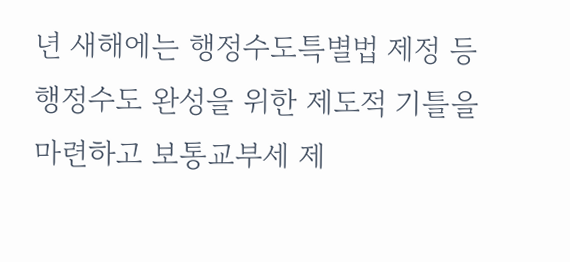년 새해에는 행정수도특별법 제정 등 행정수도 완성을 위한 제도적 기틀을 마련하고 보통교부세 제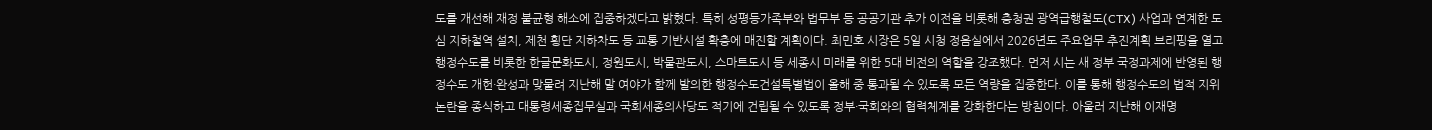도를 개선해 재정 불균형 해소에 집중하겠다고 밝혔다. 특히 성평등가족부와 법무부 등 공공기관 추가 이전을 비롯해 충청권 광역급행철도(CTX) 사업과 연계한 도심 지하철역 설치, 제천 횡단 지하차도 등 교통 기반시설 확충에 매진할 계획이다. 최민호 시장은 5일 시청 정음실에서 2026년도 주요업무 추진계획 브리핑을 열고 행정수도를 비롯한 한글문화도시, 정원도시, 박물관도시, 스마트도시 등 세종시 미래를 위한 5대 비전의 역할을 강조했다. 먼저 시는 새 정부 국정과제에 반영된 행정수도 개헌·완성과 맞물려 지난해 말 여야가 함께 발의한 행정수도건설특별법이 올해 중 통과될 수 있도록 모든 역량을 집중한다. 이를 통해 행정수도의 법적 지위 논란을 종식하고 대통령세종집무실과 국회세종의사당도 적기에 건립될 수 있도록 정부·국회와의 협력체계를 강화한다는 방침이다. 아울러 지난해 이재명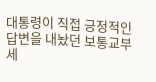대통령이 직접 긍정적인 답변을 내놨던 보통교부세